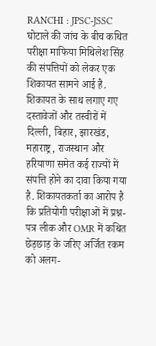RANCHI : JPSC-JSSC घोटाले की जांच के बीच कथित परीक्षा माफिया मिथिलेश सिंह की संपत्तियों को लेकर एक शिकायत सामने आई है. शिकायत के साथ लगाए गए दस्तावेजों और तस्वीरों में दिल्ली, बिहार, झारखंड, महाराष्ट्र, राजस्थान और हरियाणा समेत कई राज्यों में संपत्ति होने का दावा किया गया है. शिकायतकर्ता का आरोप है कि प्रतियोगी परीक्षाओं में प्रश्न-पत्र लीक और OMR में कथित छेड़छाड़ के जरिए अर्जित रकम को अलग-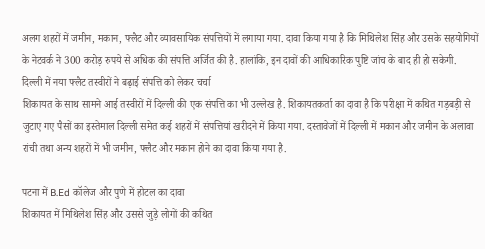अलग शहरों में जमीन, मकान, फ्लैट और व्यावसायिक संपत्तियों में लगाया गया. दावा किया गया है कि मिथिलेश सिंह और उसके सहयोगियों के नेटवर्क ने 300 करोड़ रुपये से अधिक की संपत्ति अर्जित की है. हालांकि, इन दावों की आधिकारिक पुष्टि जांच के बाद ही हो सकेगी.
दिल्ली में नया फ्लैट तस्वीरों ने बढ़ाई संपत्ति को लेकर चर्चा
शिकायत के साथ सामने आई तस्वीरों में दिल्ली की एक संपत्ति का भी उल्लेख है. शिकायतकर्ता का दावा है कि परीक्षा में कथित गड़बड़ी से जुटाए गए पैसों का इस्तेमाल दिल्ली समेत कई शहरों में संपत्तियां खरीदने में किया गया. दस्तावेजों में दिल्ली में मकान और जमीन के अलावा रांची तथा अन्य शहरों में भी जमीन, फ्लैट और मकान होने का दावा किया गया है.

पटना में B.Ed कॉलेज और पुणे में होटल का दावा
शिकायत में मिथिलेश सिंह और उससे जुड़े लोगों की कथित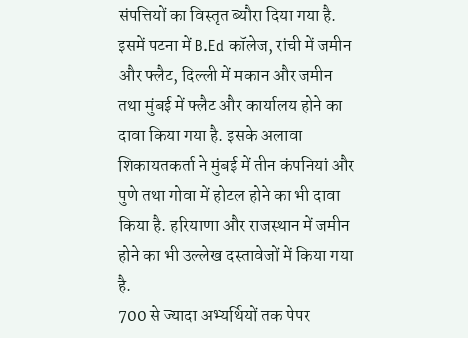संपत्तियों का विस्तृत ब्यौरा दिया गया है. इसमें पटना में B.Ed कॉलेज, रांची में जमीन और फ्लैट, दिल्ली में मकान और जमीन तथा मुंबई में फ्लैट और कार्यालय होने का दावा किया गया है. इसके अलावा शिकायतकर्ता ने मुंबई में तीन कंपनियां और पुणे तथा गोवा में होटल होने का भी दावा किया है. हरियाणा और राजस्थान में जमीन होने का भी उल्लेख दस्तावेजों में किया गया है.
700 से ज्यादा अभ्यर्थियों तक पेपर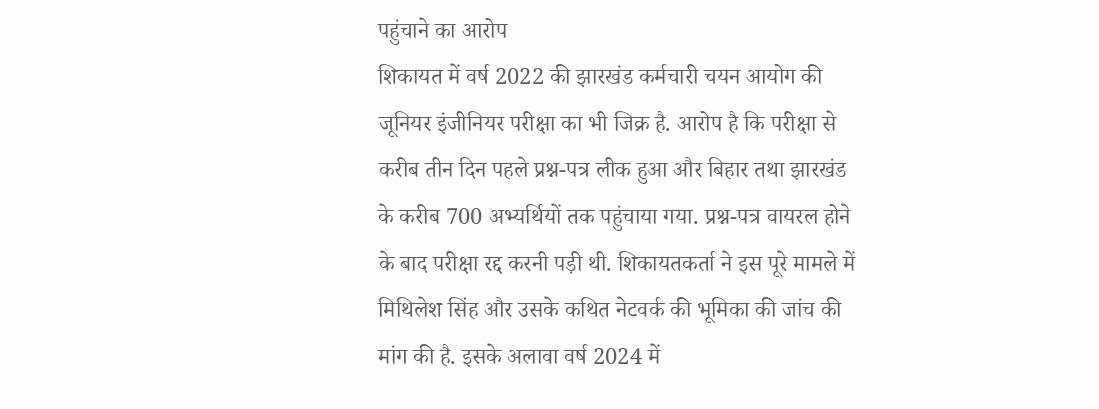पहुंचाने का आरोप
शिकायत में वर्ष 2022 की झारखंड कर्मचारी चयन आयोग की जूनियर इंजीनियर परीक्षा का भी जिक्र है. आरोप है कि परीक्षा से करीब तीन दिन पहले प्रश्न-पत्र लीक हुआ और बिहार तथा झारखंड के करीब 700 अभ्यर्थियों तक पहुंचाया गया. प्रश्न-पत्र वायरल होने के बाद परीक्षा रद्द करनी पड़ी थी. शिकायतकर्ता ने इस पूरे मामले में मिथिलेश सिंह और उसके कथित नेटवर्क की भूमिका की जांच की मांग की है. इसके अलावा वर्ष 2024 में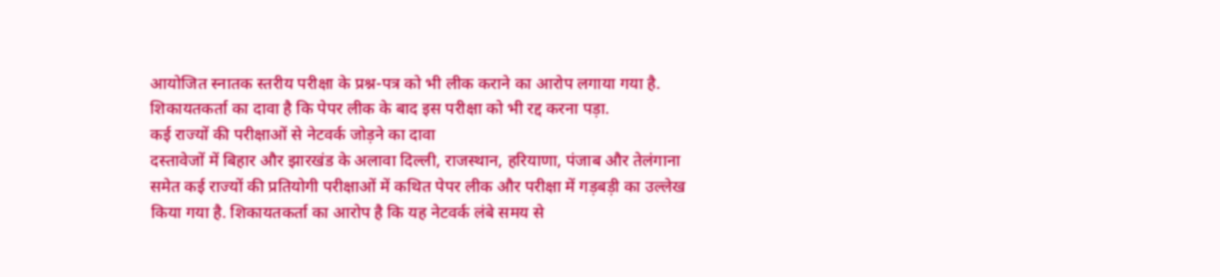आयोजित स्नातक स्तरीय परीक्षा के प्रश्न-पत्र को भी लीक कराने का आरोप लगाया गया है. शिकायतकर्ता का दावा है कि पेपर लीक के बाद इस परीक्षा को भी रद्द करना पड़ा.
कई राज्यों की परीक्षाओं से नेटवर्क जोड़ने का दावा
दस्तावेजों में बिहार और झारखंड के अलावा दिल्ली, राजस्थान, हरियाणा, पंजाब और तेलंगाना समेत कई राज्यों की प्रतियोगी परीक्षाओं में कथित पेपर लीक और परीक्षा में गड़बड़ी का उल्लेख किया गया है. शिकायतकर्ता का आरोप है कि यह नेटवर्क लंबे समय से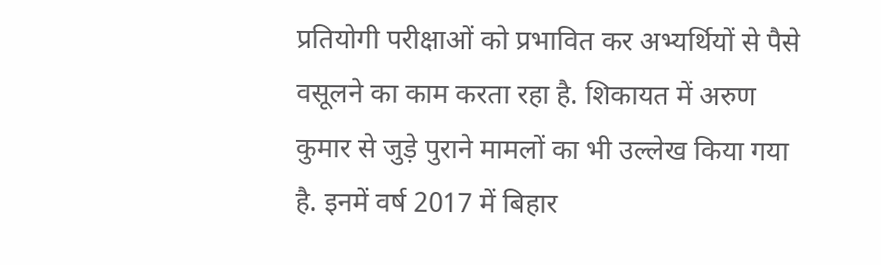प्रतियोगी परीक्षाओं को प्रभावित कर अभ्यर्थियों से पैसे वसूलने का काम करता रहा है. शिकायत में अरुण कुमार से जुड़े पुराने मामलों का भी उल्लेख किया गया है. इनमें वर्ष 2017 में बिहार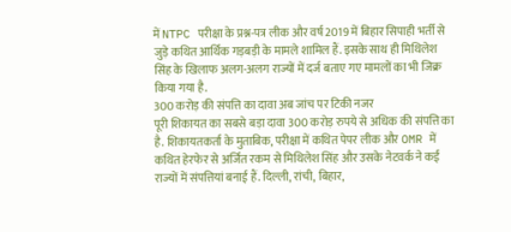में NTPC परीक्षा के प्रश्न-पत्र लीक और वर्ष 2019 में बिहार सिपाही भर्ती से जुड़े कथित आर्थिक गड़बड़ी के मामले शामिल हैं. इसके साथ ही मिथिलेश सिंह के खिलाफ अलग-अलग राज्यों में दर्ज बताए गए मामलों का भी जिक्र किया गया है.
300 करोड़ की संपत्ति का दावा अब जांच पर टिकी नजर
पूरी शिकायत का सबसे बड़ा दावा 300 करोड़ रुपये से अधिक की संपत्ति का है. शिकायतकर्ता के मुताबिक, परीक्षा में कथित पेपर लीक और OMR में कथित हेरफेर से अर्जित रकम से मिथिलेश सिंह और उसके नेटवर्क ने कई राज्यों में संपत्तियां बनाई हैं. दिल्ली, रांची, बिहार,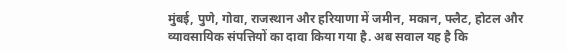मुंबई, पुणे, गोवा, राजस्थान और हरियाणा में जमीन, मकान, फ्लैट, होटल और व्यावसायिक संपत्तियों का दावा किया गया है. अब सवाल यह है कि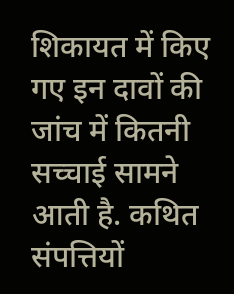शिकायत में किए गए इन दावों की जांच में कितनी सच्चाई सामने आती है. कथित संपत्तियों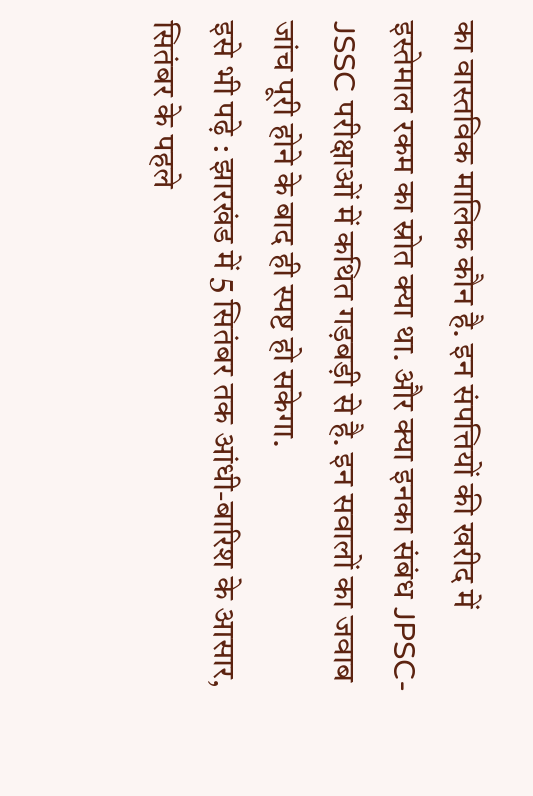का वास्तविक मालिक कौन है. इन संपत्तियों की खरीद में इस्तेमाल रकम का स्रोत क्या था. और क्या इनका संबंध JPSC-JSSC परीक्षाओं में कथित गड़बड़ी से है. इन सवालों का जवाब जांच पूरी होने के बाद ही स्पष्ट हो सकेगा.
इसे भी पढ़े : झारखंड में 5 सितंबर तक आंधी-बारिश के आसार, सितंबर के पहले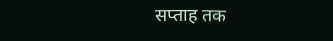सप्ताह तक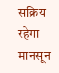सक्रिय रहेगा मानसून